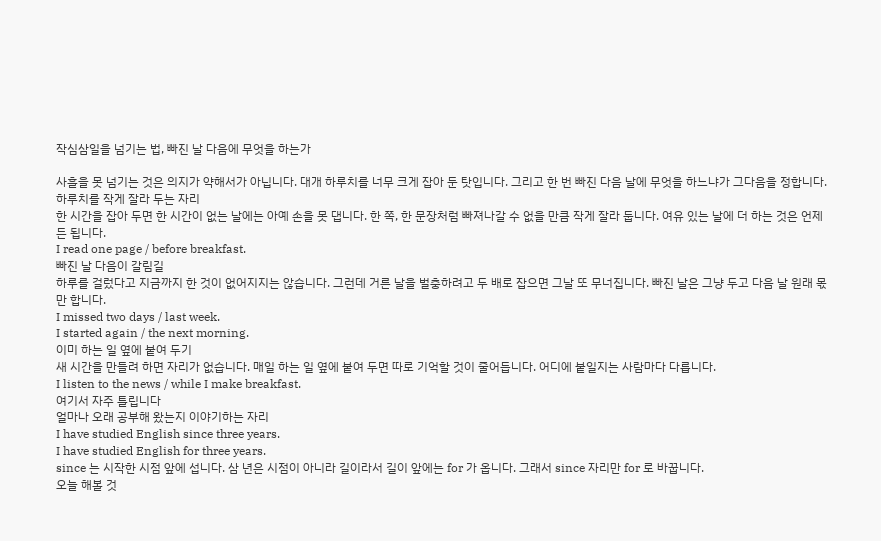작심삼일을 넘기는 법, 빠진 날 다음에 무엇을 하는가

사흘을 못 넘기는 것은 의지가 약해서가 아닙니다. 대개 하루치를 너무 크게 잡아 둔 탓입니다. 그리고 한 번 빠진 다음 날에 무엇을 하느냐가 그다음을 정합니다.
하루치를 작게 잘라 두는 자리
한 시간을 잡아 두면 한 시간이 없는 날에는 아예 손을 못 댑니다. 한 쪽, 한 문장처럼 빠져나갈 수 없을 만큼 작게 잘라 둡니다. 여유 있는 날에 더 하는 것은 언제든 됩니다.
I read one page / before breakfast.
빠진 날 다음이 갈림길
하루를 걸렀다고 지금까지 한 것이 없어지지는 않습니다. 그런데 거른 날을 벌충하려고 두 배로 잡으면 그날 또 무너집니다. 빠진 날은 그냥 두고 다음 날 원래 몫만 합니다.
I missed two days / last week.
I started again / the next morning.
이미 하는 일 옆에 붙여 두기
새 시간을 만들려 하면 자리가 없습니다. 매일 하는 일 옆에 붙여 두면 따로 기억할 것이 줄어듭니다. 어디에 붙일지는 사람마다 다릅니다.
I listen to the news / while I make breakfast.
여기서 자주 틀립니다
얼마나 오래 공부해 왔는지 이야기하는 자리
I have studied English since three years.
I have studied English for three years.
since 는 시작한 시점 앞에 섭니다. 삼 년은 시점이 아니라 길이라서 길이 앞에는 for 가 옵니다. 그래서 since 자리만 for 로 바꿉니다.
오늘 해볼 것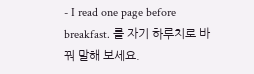- I read one page before breakfast. 를 자기 하루치로 바꿔 말해 보세요.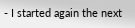- I started again the next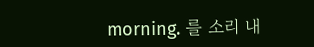morning. 를 소리 내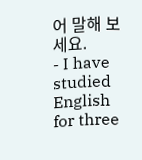어 말해 보세요.
- I have studied English for three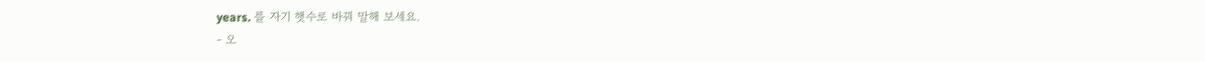years. 를 자기 햇수로 바꿔 말해 보세요.
- 오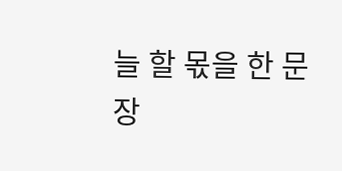늘 할 몫을 한 문장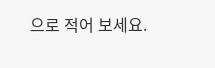으로 적어 보세요.